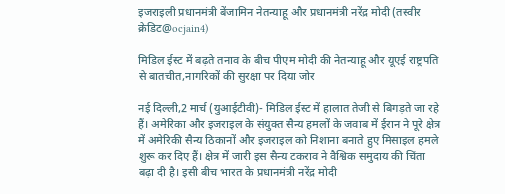इजराइली प्रधानमंत्री बेंजामिन नेतन्याहू और प्रधानमंत्री नरेंद्र मोदी (तस्वीर क्रेडिट@ocjain4)

मिडिल ईस्ट में बढ़ते तनाव के बीच पीएम मोदी की नेतन्याहू और यूएई राष्ट्रपति से बातचीत,नागरिकों की सुरक्षा पर दिया जोर

नई दिल्ली,2 मार्च (युआईटीवी)- मिडिल ईस्ट में हालात तेजी से बिगड़ते जा रहे हैं। अमेरिका और इजराइल के संयुक्त सैन्य हमलों के जवाब में ईरान ने पूरे क्षेत्र में अमेरिकी सैन्य ठिकानों और इजराइल को निशाना बनाते हुए मिसाइल हमले शुरू कर दिए हैं। क्षेत्र में जारी इस सैन्य टकराव ने वैश्विक समुदाय की चिंता बढ़ा दी है। इसी बीच भारत के प्रधानमंत्री नरेंद्र मोदी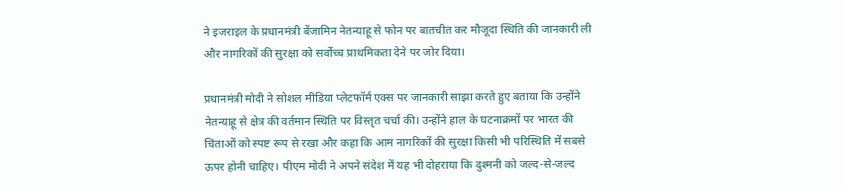ने इजराइल के प्रधानमंत्री बेंजामिन नेतन्याहू से फोन पर बातचीत कर मौजूदा स्थिति की जानकारी ली और नागरिकों की सुरक्षा को सर्वोच्च प्राथमिकता देने पर जोर दिया।

प्रधानमंत्री मोदी ने सोशल मीडिया प्लेटफॉर्म एक्स पर जानकारी साझा करते हुए बताया कि उन्होंने नेतन्याहू से क्षेत्र की वर्तमान स्थिति पर विस्तृत चर्चा की। उन्होंने हाल के घटनाक्रमों पर भारत की चिंताओं को स्पष्ट रूप से रखा और कहा कि आम नागरिकों की सुरक्षा किसी भी परिस्थिति में सबसे ऊपर होनी चाहिए। पीएम मोदी ने अपने संदेश में यह भी दोहराया कि दुश्मनी को जल्द-से-जल्द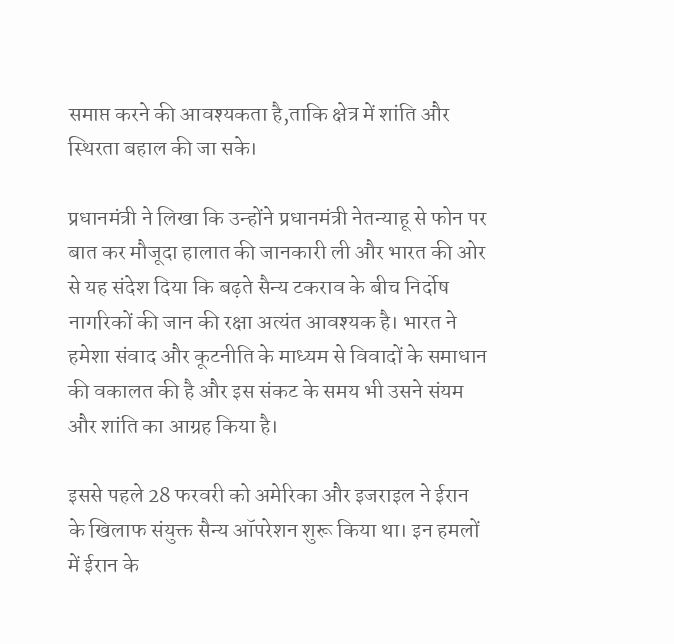समाप्त करने की आवश्यकता है,ताकि क्षेत्र में शांति और स्थिरता बहाल की जा सके।

प्रधानमंत्री ने लिखा कि उन्होंने प्रधानमंत्री नेतन्याहू से फोन पर बात कर मौजूदा हालात की जानकारी ली और भारत की ओर से यह संदेश दिया कि बढ़ते सैन्य टकराव के बीच निर्दोष नागरिकों की जान की रक्षा अत्यंत आवश्यक है। भारत ने हमेशा संवाद और कूटनीति के माध्यम से विवादों के समाधान की वकालत की है और इस संकट के समय भी उसने संयम और शांति का आग्रह किया है।

इससे पहले 28 फरवरी को अमेरिका और इजराइल ने ईरान के खिलाफ संयुक्त सैन्य ऑपरेशन शुरू किया था। इन हमलों में ईरान के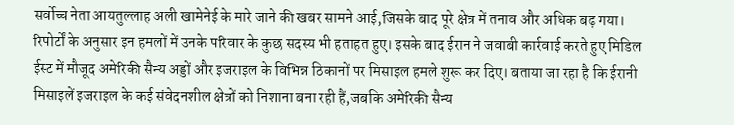सर्वोच्च नेता आयतुल्लाह अली खामेनेई के मारे जाने की खबर सामने आई,जिसके बाद पूरे क्षेत्र में तनाव और अधिक बढ़ गया। रिपोर्टों के अनुसार इन हमलों में उनके परिवार के कुछ सदस्य भी हताहत हुए। इसके बाद ईरान ने जवाबी कार्रवाई करते हुए मिडिल ईस्ट में मौजूद अमेरिकी सैन्य अड्डों और इजराइल के विभिन्न ठिकानों पर मिसाइल हमले शुरू कर दिए। बताया जा रहा है कि ईरानी मिसाइलें इजराइल के कई संवेदनशील क्षेत्रों को निशाना बना रही हैं,जबकि अमेरिकी सैन्य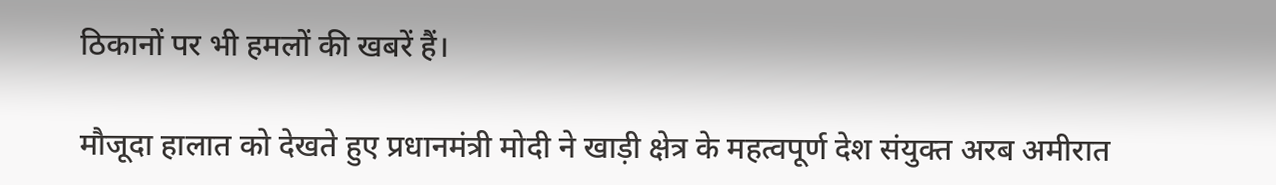ठिकानों पर भी हमलों की खबरें हैं।

मौजूदा हालात को देखते हुए प्रधानमंत्री मोदी ने खाड़ी क्षेत्र के महत्वपूर्ण देश संयुक्त अरब अमीरात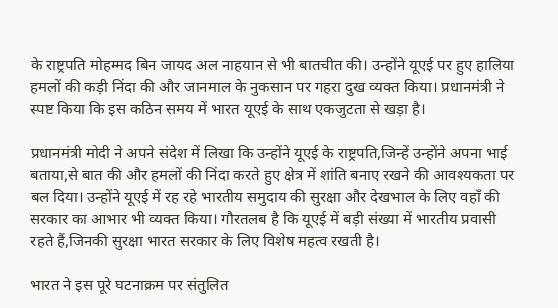के राष्ट्रपति मोहम्मद बिन जायद अल नाहयान से भी बातचीत की। उन्होंने यूएई पर हुए हालिया हमलों की कड़ी निंदा की और जानमाल के नुकसान पर गहरा दुख व्यक्त किया। प्रधानमंत्री ने स्पष्ट किया कि इस कठिन समय में भारत यूएई के साथ एकजुटता से खड़ा है।

प्रधानमंत्री मोदी ने अपने संदेश में लिखा कि उन्होंने यूएई के राष्ट्रपति,जिन्हें उन्होंने अपना भाई बताया,से बात की और हमलों की निंदा करते हुए क्षेत्र में शांति बनाए रखने की आवश्यकता पर बल दिया। उन्होंने यूएई में रह रहे भारतीय समुदाय की सुरक्षा और देखभाल के लिए वहाँ की सरकार का आभार भी व्यक्त किया। गौरतलब है कि यूएई में बड़ी संख्या में भारतीय प्रवासी रहते हैं,जिनकी सुरक्षा भारत सरकार के लिए विशेष महत्व रखती है।

भारत ने इस पूरे घटनाक्रम पर संतुलित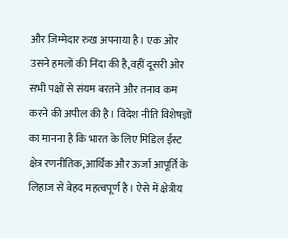और जिम्मेदार रुख अपनाया है। एक ओर उसने हमलों की निंदा की है,वहीं दूसरी ओर सभी पक्षों से संयम बरतने और तनाव कम करने की अपील की है। विदेश नीति विशेषज्ञों का मानना है कि भारत के लिए मिडिल ईस्ट क्षेत्र रणनीतिक,आर्थिक और ऊर्जा आपूर्ति के लिहाज से बेहद महत्वपूर्ण है। ऐसे में क्षेत्रीय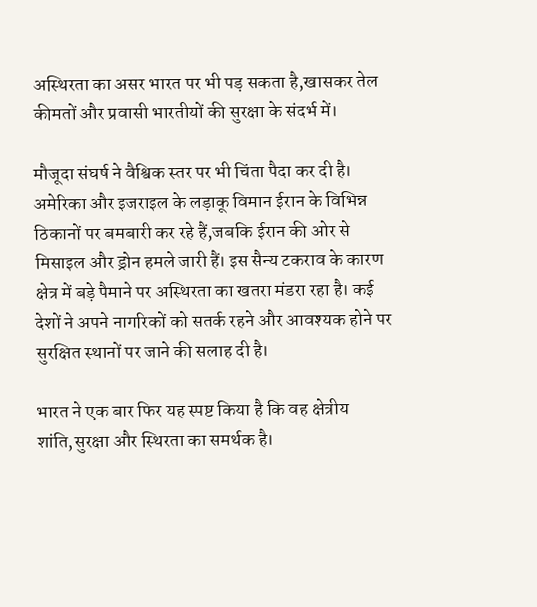अस्थिरता का असर भारत पर भी पड़ सकता है,खासकर तेल कीमतों और प्रवासी भारतीयों की सुरक्षा के संदर्भ में।

मौजूदा संघर्ष ने वैश्विक स्तर पर भी चिंता पैदा कर दी है। अमेरिका और इजराइल के लड़ाकू विमान ईरान के विभिन्न ठिकानों पर बमबारी कर रहे हैं,जबकि ईरान की ओर से मिसाइल और ड्रोन हमले जारी हैं। इस सैन्य टकराव के कारण क्षेत्र में बड़े पैमाने पर अस्थिरता का खतरा मंडरा रहा है। कई देशों ने अपने नागरिकों को सतर्क रहने और आवश्यक होने पर सुरक्षित स्थानों पर जाने की सलाह दी है।

भारत ने एक बार फिर यह स्पष्ट किया है कि वह क्षेत्रीय शांति,सुरक्षा और स्थिरता का समर्थक है।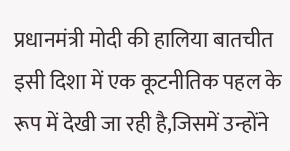प्रधानमंत्री मोदी की हालिया बातचीत इसी दिशा में एक कूटनीतिक पहल के रूप में देखी जा रही है,जिसमें उन्होंने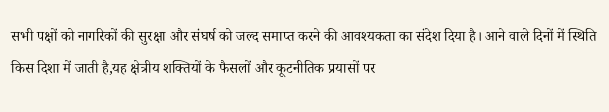सभी पक्षों को नागरिकों की सुरक्षा और संघर्ष को जल्द समाप्त करने की आवश्यकता का संदेश दिया है। आने वाले दिनों में स्थिति किस दिशा में जाती है,यह क्षेत्रीय शक्तियों के फैसलों और कूटनीतिक प्रयासों पर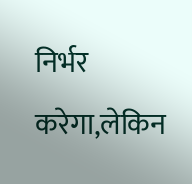निर्भर करेगा,लेकिन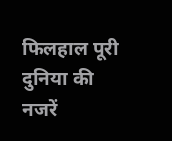फिलहाल पूरी दुनिया की नजरें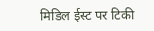मिडिल ईस्ट पर टिकी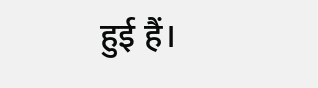हुई हैं।